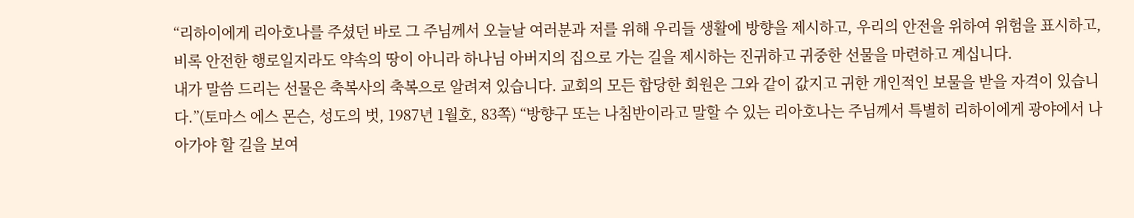“리하이에게 리아호나를 주셨던 바로 그 주님께서 오늘날 여러분과 저를 위해 우리들 생활에 방향을 제시하고, 우리의 안전을 위하여 위험을 표시하고, 비록 안전한 행로일지라도 약속의 땅이 아니라 하나님 아버지의 집으로 가는 길을 제시하는 진귀하고 귀중한 선물을 마련하고 계십니다.
내가 말씀 드리는 선물은 축복사의 축복으로 알려져 있습니다. 교회의 모든 합당한 회원은 그와 같이 값지고 귀한 개인적인 보물을 받을 자격이 있습니다.”(토마스 에스 몬슨, 성도의 벗, 1987년 1월호, 83쪽) “방향구 또는 나침반이라고 말할 수 있는 리아호나는 주님께서 특별히 리하이에게 광야에서 나아가야 할 길을 보여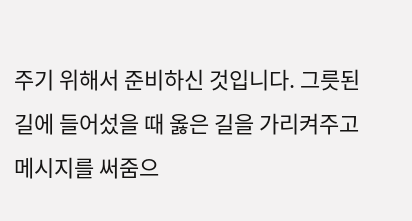주기 위해서 준비하신 것입니다. 그릇된 길에 들어섰을 때 옳은 길을 가리켜주고 메시지를 써줌으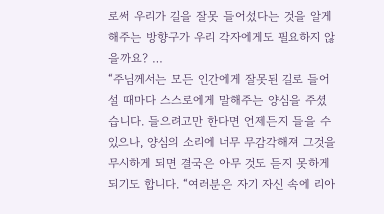로써 우리가 길을 잘못 들어섰다는 것을 알게 해주는 방향구가 우리 각자에게도 필요하지 않을까요? …
“주님께서는 모든 인간에게 잘못된 길로 들어설 때마다 스스로에게 말해주는 양심을 주셨습니다. 들으려고만 한다면 언제든지 들을 수 있으나, 양심의 소리에 너무 무감각해져 그것을 무시하게 되면 결국은 아무 것도 듣지 못하게 되기도 합니다. “여러분은 자기 자신 속에 리아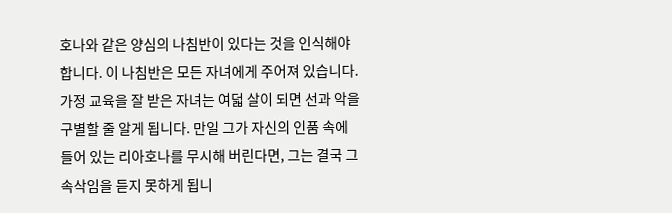호나와 같은 양심의 나침반이 있다는 것을 인식해야 합니다. 이 나침반은 모든 자녀에게 주어져 있습니다. 가정 교육을 잘 받은 자녀는 여덟 살이 되면 선과 악을 구별할 줄 알게 됩니다. 만일 그가 자신의 인품 속에 들어 있는 리아호나를 무시해 버린다면, 그는 결국 그 속삭임을 듣지 못하게 됩니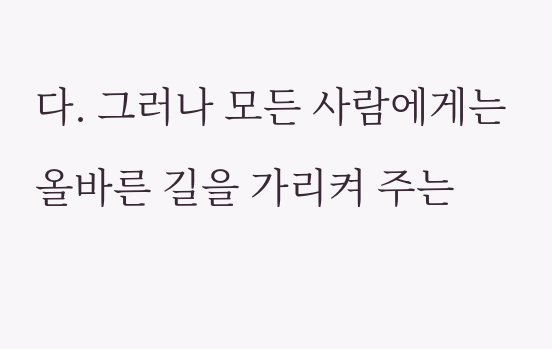다. 그러나 모든 사람에게는 올바른 길을 가리켜 주는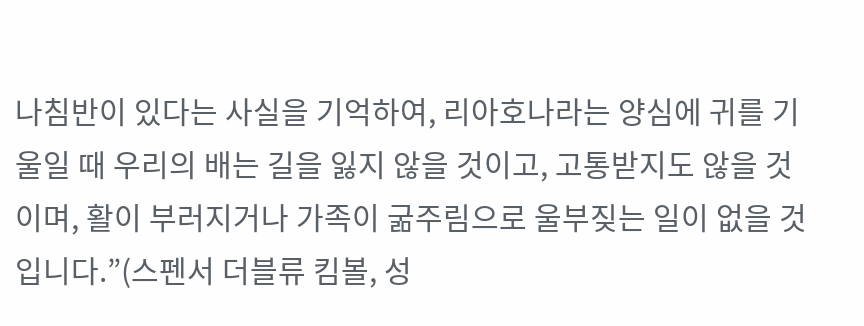나침반이 있다는 사실을 기억하여, 리아호나라는 양심에 귀를 기울일 때 우리의 배는 길을 잃지 않을 것이고, 고통받지도 않을 것이며, 활이 부러지거나 가족이 굶주림으로 울부짖는 일이 없을 것입니다.”(스펜서 더블류 킴볼, 성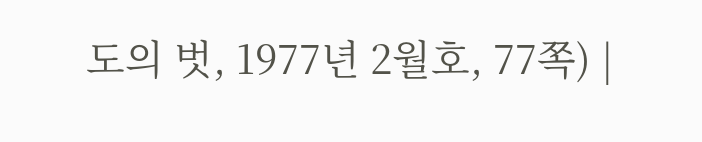도의 벗, 1977년 2월호, 77쪽) |